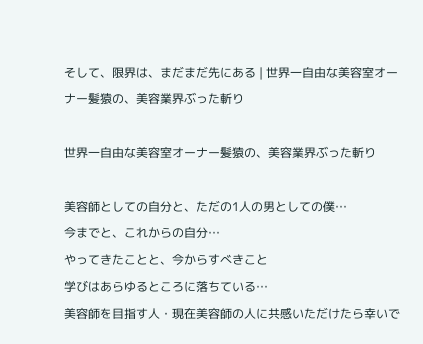そして、限界は、まだまだ先にある | 世界一自由な美容室オーナー髪猿の、美容業界ぶった斬り

世界一自由な美容室オーナー髪猿の、美容業界ぶった斬り

美容師としての自分と、ただの1人の男としての僕…
今までと、これからの自分…
やってきたことと、今からすべきこと
学びはあらゆるところに落ちている…
美容師を目指す人・現在美容師の人に共感いただけたら幸いで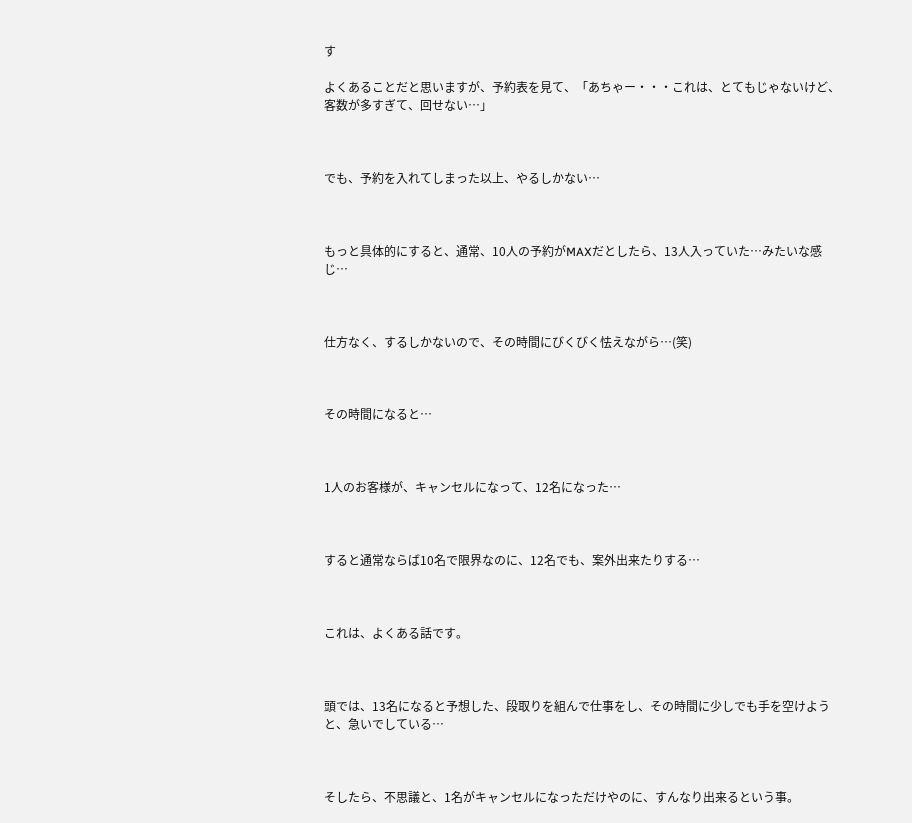す

よくあることだと思いますが、予約表を見て、「あちゃー・・・これは、とてもじゃないけど、客数が多すぎて、回せない…」



でも、予約を入れてしまった以上、やるしかない…



もっと具体的にすると、通常、10人の予約がMAXだとしたら、13人入っていた…みたいな感じ…



仕方なく、するしかないので、その時間にびくびく怯えながら…(笑)



その時間になると…



1人のお客様が、キャンセルになって、12名になった…



すると通常ならば10名で限界なのに、12名でも、案外出来たりする…



これは、よくある話です。



頭では、13名になると予想した、段取りを組んで仕事をし、その時間に少しでも手を空けようと、急いでしている…



そしたら、不思議と、1名がキャンセルになっただけやのに、すんなり出来るという事。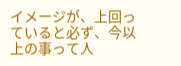イメージが、上回っていると必ず、今以上の事って人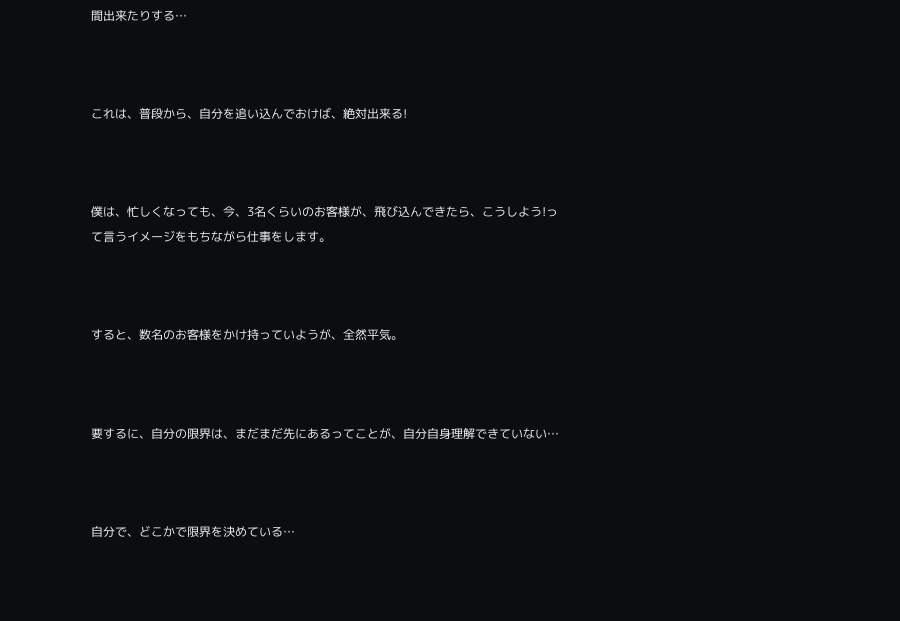間出来たりする…



これは、普段から、自分を追い込んでおけば、絶対出来る!



僕は、忙しくなっても、今、3名くらいのお客様が、飛び込んできたら、こうしよう!って言うイメージをもちながら仕事をします。



すると、数名のお客様をかけ持っていようが、全然平気。



要するに、自分の限界は、まだまだ先にあるってことが、自分自身理解できていない…



自分で、どこかで限界を決めている…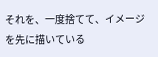それを、一度捨てて、イメージを先に描いている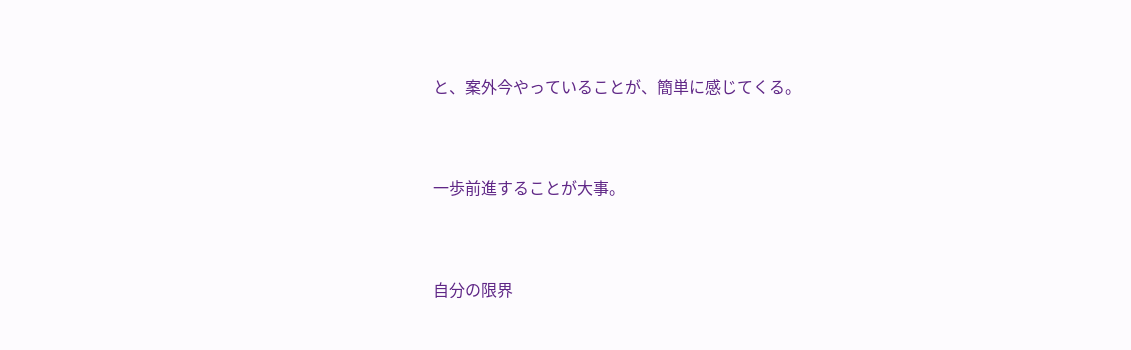と、案外今やっていることが、簡単に感じてくる。



一歩前進することが大事。



自分の限界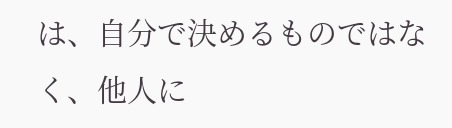は、自分で決めるものではなく、他人に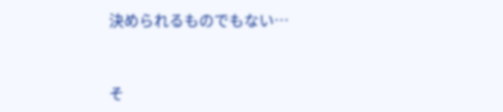決められるものでもない…



そ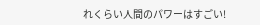れくらい人間のパワーはすごい!